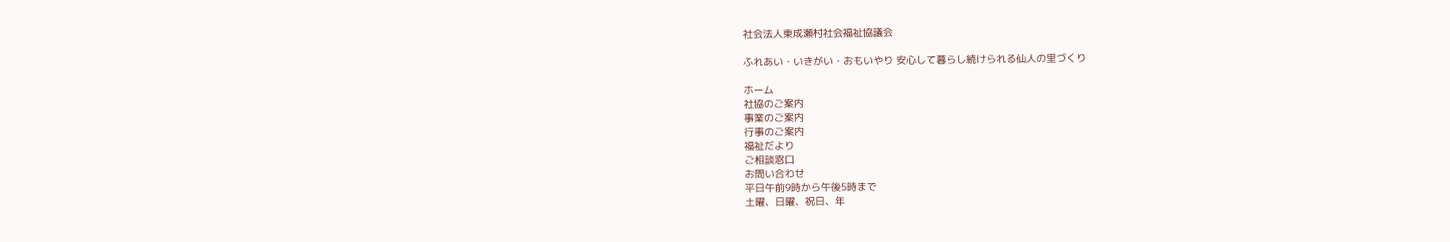社会法人東成瀬村社会福祉協議会

ふれあい・いきがい・おもいやり 安心して暮らし続けられる仙人の里づくり

ホーム
社協のご案内
事業のご案内
行事のご案内
福祉だより
ご相談窓口
お問い合わせ
平日午前9時から午後5時まで
土曜、日曜、祝日、年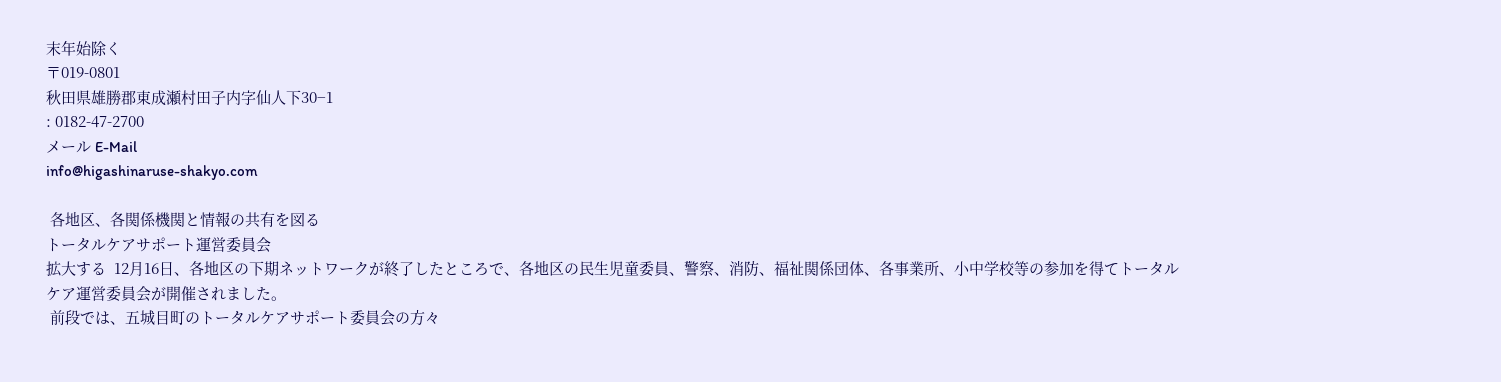末年始除く
〒019-0801
秋田県雄勝郡東成瀬村田子内字仙人下30−1
: 0182-47-2700
メール E-Mail
info@higashinaruse-shakyo.com

 各地区、各関係機関と情報の共有を図る
トータルケアサポート運営委員会
拡大する  12月16日、各地区の下期ネットワークが終了したところで、各地区の民生児童委員、警察、消防、福祉関係団体、各事業所、小中学校等の参加を得てトータルケア運営委員会が開催されました。
 前段では、五城目町のトータルケアサポート委員会の方々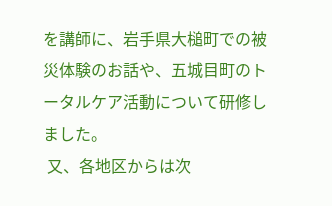を講師に、岩手県大槌町での被災体験のお話や、五城目町のトータルケア活動について研修しました。
 又、各地区からは次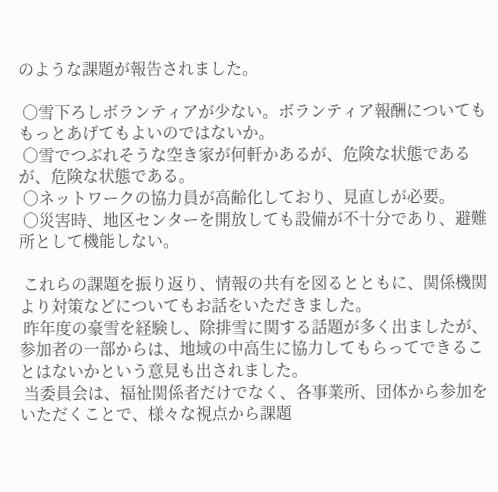のような課題が報告されました。

 ○雪下ろしボランティアが少ない。ボランティア報酬についてももっとあげてもよいのではないか。
 ○雪でつぶれそうな空き家が何軒かあるが、危険な状態であるが、危険な状態である。
 ○ネットワークの協力員が高齢化しており、見直しが必要。
 ○災害時、地区センターを開放しても設備が不十分であり、避難所として機能しない。

 これらの課題を振り返り、情報の共有を図るとともに、関係機関より対策などについてもお話をいただきました。
 昨年度の豪雪を経験し、除排雪に関する話題が多く出ましたが、参加者の一部からは、地域の中高生に協力してもらってできることはないかという意見も出されました。
 当委員会は、福祉関係者だけでなく、各事業所、団体から参加をいただくことで、様々な視点から課題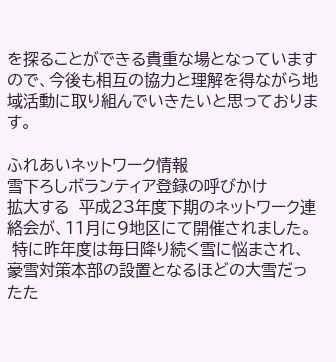を探ることができる貴重な場となっていますので、今後も相互の協力と理解を得ながら地域活動に取り組んでいきたいと思っております。

ふれあいネットワーク情報
雪下ろしボランティア登録の呼びかけ
拡大する  平成23年度下期のネットワーク連絡会が、11月に9地区にて開催されました。
 特に昨年度は毎日降り続く雪に悩まされ、豪雪対策本部の設置となるほどの大雪だったた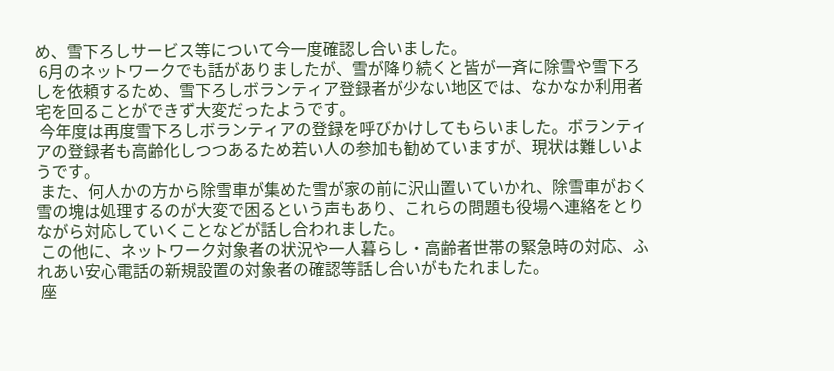め、雪下ろしサービス等について今一度確認し合いました。
 6月のネットワークでも話がありましたが、雪が降り続くと皆が一斉に除雪や雪下ろしを依頼するため、雪下ろしボランティア登録者が少ない地区では、なかなか利用者宅を回ることができず大変だったようです。
 今年度は再度雪下ろしボランティアの登録を呼びかけしてもらいました。ボランティアの登録者も高齢化しつつあるため若い人の参加も勧めていますが、現状は難しいようです。
 また、何人かの方から除雪車が集めた雪が家の前に沢山置いていかれ、除雪車がおく雪の塊は処理するのが大変で困るという声もあり、これらの問題も役場へ連絡をとりながら対応していくことなどが話し合われました。
 この他に、ネットワーク対象者の状況や一人暮らし・高齢者世帯の緊急時の対応、ふれあい安心電話の新規設置の対象者の確認等話し合いがもたれました。
 座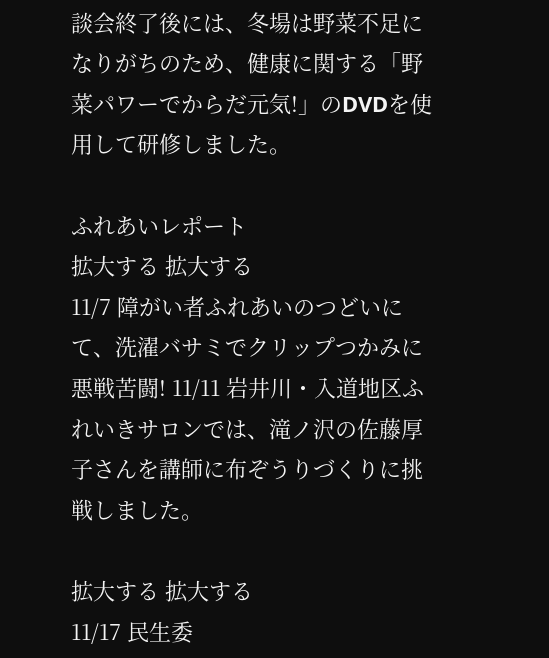談会終了後には、冬場は野菜不足になりがちのため、健康に関する「野菜パワーでからだ元気!」のDVDを使用して研修しました。

ふれあいレポート
拡大する 拡大する
11/7 障がい者ふれあいのつどいにて、洗濯バサミでクリップつかみに悪戦苦闘! 11/11 岩井川・入道地区ふれいきサロンでは、滝ノ沢の佐藤厚子さんを講師に布ぞうりづくりに挑戦しました。

拡大する 拡大する
11/17 民生委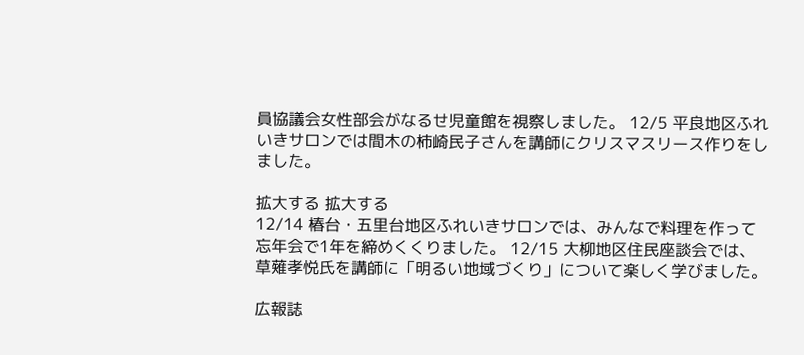員協議会女性部会がなるせ児童館を視察しました。 12/5 平良地区ふれいきサロンでは間木の柿崎民子さんを講師にクリスマスリース作りをしました。

拡大する 拡大する
12/14 椿台・五里台地区ふれいきサロンでは、みんなで料理を作って忘年会で1年を締めくくりました。 12/15 大柳地区住民座談会では、草薙孝悦氏を講師に「明るい地域づくり」について楽しく学びました。

広報誌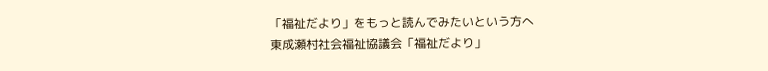「福祉だより」をもっと読んでみたいという方へ
東成瀬村社会福祉協議会「福祉だより」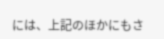には、上記のほかにもさ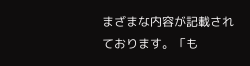まざまな内容が記載されております。「も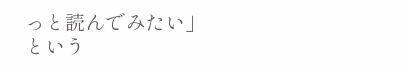っと読んでみたい」という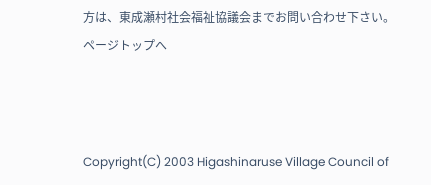方は、東成瀬村社会福祉協議会までお問い合わせ下さい。
ページトップへ



Copyright(C) 2003 Higashinaruse Village Council of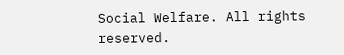Social Welfare. All rights reserved.